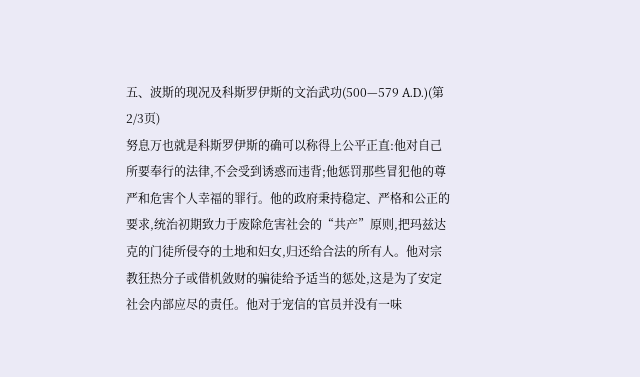五、波斯的现况及科斯罗伊斯的文治武功(500—579 A.D.)(第2/3页)
努息万也就是科斯罗伊斯的确可以称得上公平正直:他对自己所要奉行的法律,不会受到诱惑而违背;他惩罚那些冒犯他的尊严和危害个人幸福的罪行。他的政府秉持稳定、严格和公正的要求,统治初期致力于废除危害社会的“共产”原则,把玛兹达克的门徒所侵夺的土地和妇女,归还给合法的所有人。他对宗教狂热分子或借机敛财的骗徒给予适当的惩处,这是为了安定社会内部应尽的责任。他对于宠信的官员并没有一味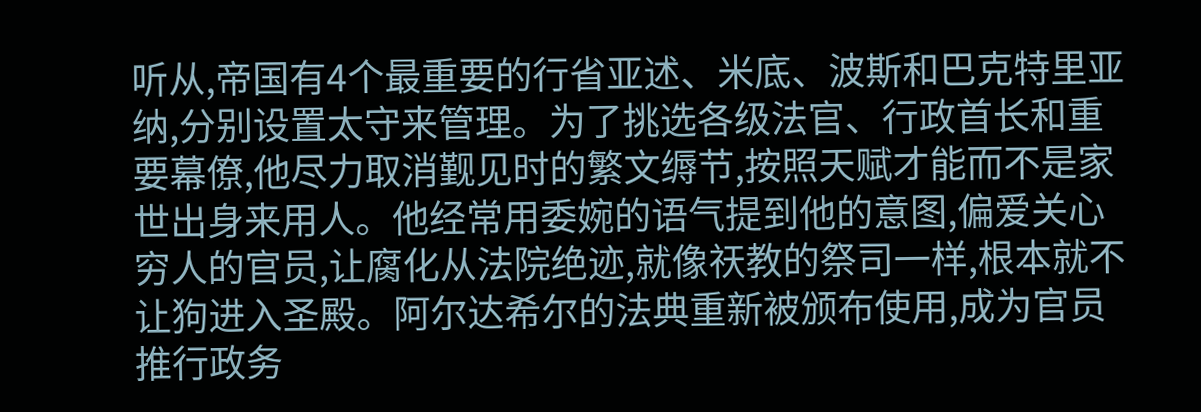听从,帝国有4个最重要的行省亚述、米底、波斯和巴克特里亚纳,分别设置太守来管理。为了挑选各级法官、行政首长和重要幕僚,他尽力取消觐见时的繁文缛节,按照天赋才能而不是家世出身来用人。他经常用委婉的语气提到他的意图,偏爱关心穷人的官员,让腐化从法院绝迹,就像祆教的祭司一样,根本就不让狗进入圣殿。阿尔达希尔的法典重新被颁布使用,成为官员推行政务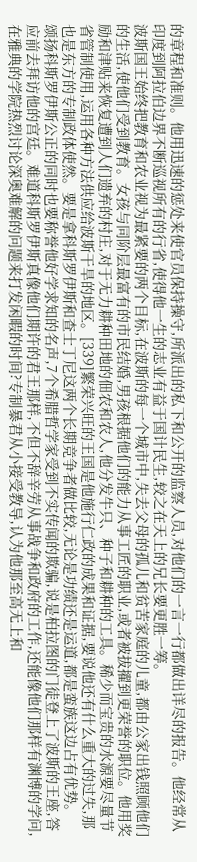的章程和准则。他用迅速的惩处来使官员保持操守,所派出的私下和公开的监察人员,对他们的一言一行都做出详尽的报告。他经常从印度到阿拉伯边界不断巡视所有的行省,使得他一生的志业有益于国计民生,较之在天上的兄长要更胜一筹。
波斯国王始终把教育和农业视为最紧要的两个目标,在波斯的每一个城市中,失去父母的孤儿和贫苦家庭的儿童,都由公家出钱照顾他们的生活,使他们受到教育。女孩与同阶层最富有的市民结婚,男孩根据他们的能力从事工匠的职业,或者被拔擢到更荣誉的职位。他用奖励和津贴来恢复遭到人们遗弃的村庄,对于无力耕种田地的佃农和农人,他分发牛只、种子和耕种的工具。稀少而宝贵的水源要尽量节省管制使用,运用各种方法供应给波斯干旱的地区。[339]繁荣兴旺的王国是他施行仁政的成果和证据,要说他还有什么重大的过失,那也是东方的专制政体使然。要是拿科斯罗伊斯和查士丁尼这两个长期竞争者做比较,无论是功绩还是运道,都是蛮族这边占有优势。
颂扬科斯罗伊斯公正的同时也要称誉他好学求知的名声,7个希腊哲学家受到不实传闻的欺骗,说是柏拉图的门徒登上了波斯的王座,答应前去拜访他的宫廷。难道科斯罗伊斯真像他们期许的君王那样,不但不辞辛劳从事战争和政府的工作,还能像他们那样有渊博的学问,在雅典的学院热烈讨论深奥难解的问题来打发闲暇的时间?专制暴君从小接受教导,认为他那至高无上和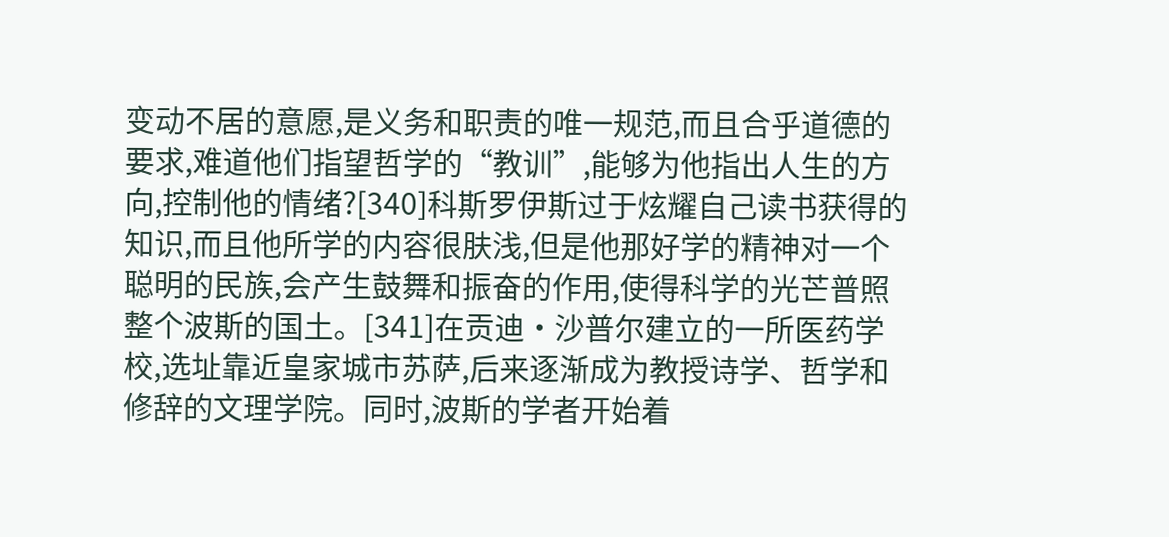变动不居的意愿,是义务和职责的唯一规范,而且合乎道德的要求,难道他们指望哲学的“教训”,能够为他指出人生的方向,控制他的情绪?[340]科斯罗伊斯过于炫耀自己读书获得的知识,而且他所学的内容很肤浅,但是他那好学的精神对一个聪明的民族,会产生鼓舞和振奋的作用,使得科学的光芒普照整个波斯的国土。[341]在贡迪·沙普尔建立的一所医药学校,选址靠近皇家城市苏萨,后来逐渐成为教授诗学、哲学和修辞的文理学院。同时,波斯的学者开始着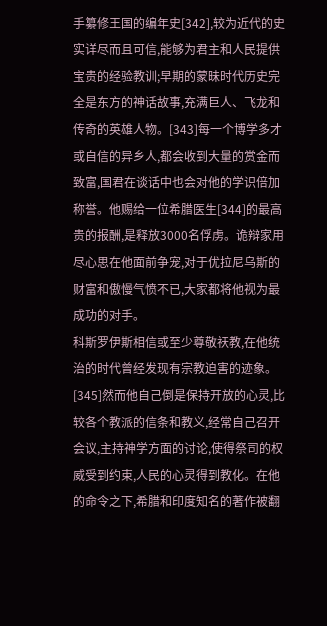手纂修王国的编年史[342],较为近代的史实详尽而且可信,能够为君主和人民提供宝贵的经验教训;早期的蒙昧时代历史完全是东方的神话故事,充满巨人、飞龙和传奇的英雄人物。[343]每一个博学多才或自信的异乡人,都会收到大量的赏金而致富,国君在谈话中也会对他的学识倍加称誉。他赐给一位希腊医生[344]的最高贵的报酬,是释放3000名俘虏。诡辩家用尽心思在他面前争宠,对于优拉尼乌斯的财富和傲慢气愤不已,大家都将他视为最成功的对手。
科斯罗伊斯相信或至少尊敬祆教,在他统治的时代曾经发现有宗教迫害的迹象。[345]然而他自己倒是保持开放的心灵,比较各个教派的信条和教义,经常自己召开会议,主持神学方面的讨论,使得祭司的权威受到约束,人民的心灵得到教化。在他的命令之下,希腊和印度知名的著作被翻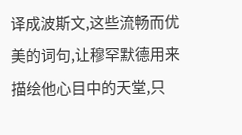译成波斯文,这些流畅而优美的词句,让穆罕默德用来描绘他心目中的天堂,只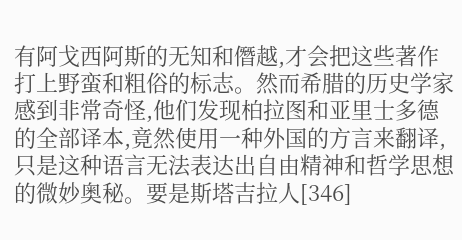有阿戈西阿斯的无知和僭越,才会把这些著作打上野蛮和粗俗的标志。然而希腊的历史学家感到非常奇怪,他们发现柏拉图和亚里士多德的全部译本,竟然使用一种外国的方言来翻译,只是这种语言无法表达出自由精神和哲学思想的微妙奥秘。要是斯塔吉拉人[346]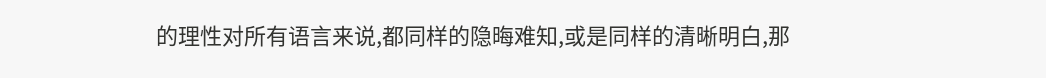的理性对所有语言来说,都同样的隐晦难知,或是同样的清晰明白,那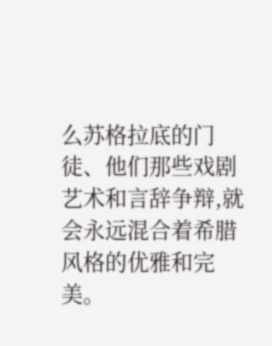么苏格拉底的门徒、他们那些戏剧艺术和言辞争辩,就会永远混合着希腊风格的优雅和完美。